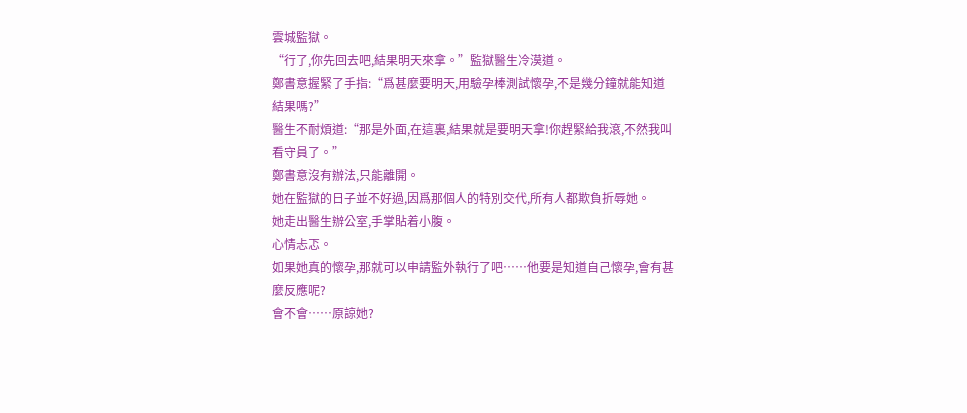雲城監獄。
“行了,你先回去吧,結果明天來拿。”監獄醫生冷漠道。
鄭書意握緊了手指:“爲甚麼要明天,用驗孕棒測試懷孕,不是幾分鐘就能知道結果嗎?”
醫生不耐煩道:“那是外面,在這裏,結果就是要明天拿!你趕緊給我滾,不然我叫看守員了。”
鄭書意沒有辦法,只能離開。
她在監獄的日子並不好過,因爲那個人的特別交代,所有人都欺負折辱她。
她走出醫生辦公室,手掌貼着小腹。
心情忐忑。
如果她真的懷孕,那就可以申請監外執行了吧……他要是知道自己懷孕,會有甚麼反應呢?
會不會……原諒她?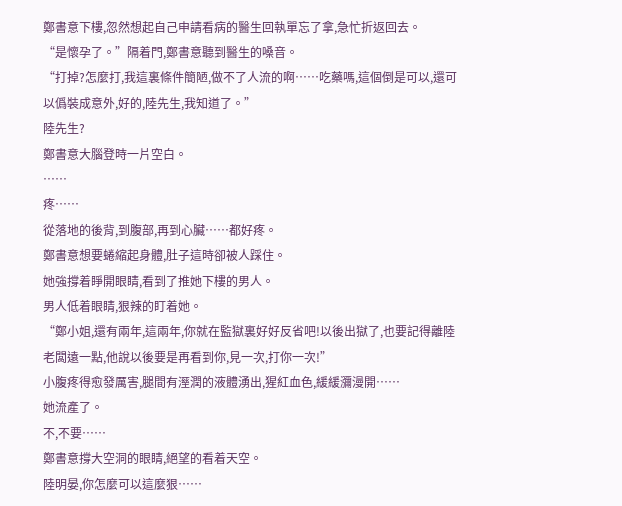鄭書意下樓,忽然想起自己申請看病的醫生回執單忘了拿,急忙折返回去。
“是懷孕了。”隔着門,鄭書意聽到醫生的嗓音。
“打掉?怎麼打,我這裏條件簡陋,做不了人流的啊……吃藥嗎,這個倒是可以,還可以僞裝成意外,好的,陸先生,我知道了。”
陸先生?
鄭書意大腦登時一片空白。
……
疼……
從落地的後背,到腹部,再到心臟……都好疼。
鄭書意想要蜷縮起身體,肚子這時卻被人踩住。
她強撐着睜開眼睛,看到了推她下樓的男人。
男人低着眼睛,狠辣的盯着她。
“鄭小姐,還有兩年,這兩年,你就在監獄裏好好反省吧!以後出獄了,也要記得離陸老闆遠一點,他說以後要是再看到你,見一次,打你一次!”
小腹疼得愈發厲害,腿間有溼潤的液體湧出,猩紅血色,緩緩瀰漫開……
她流產了。
不,不要……
鄭書意撐大空洞的眼睛,絕望的看着天空。
陸明晏,你怎麼可以這麼狠……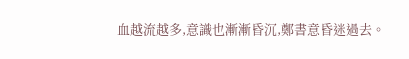血越流越多,意識也漸漸昏沉,鄭書意昏迷過去。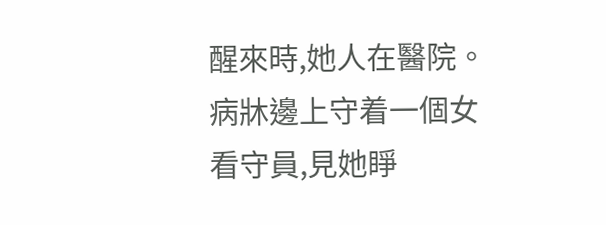醒來時,她人在醫院。
病牀邊上守着一個女看守員,見她睜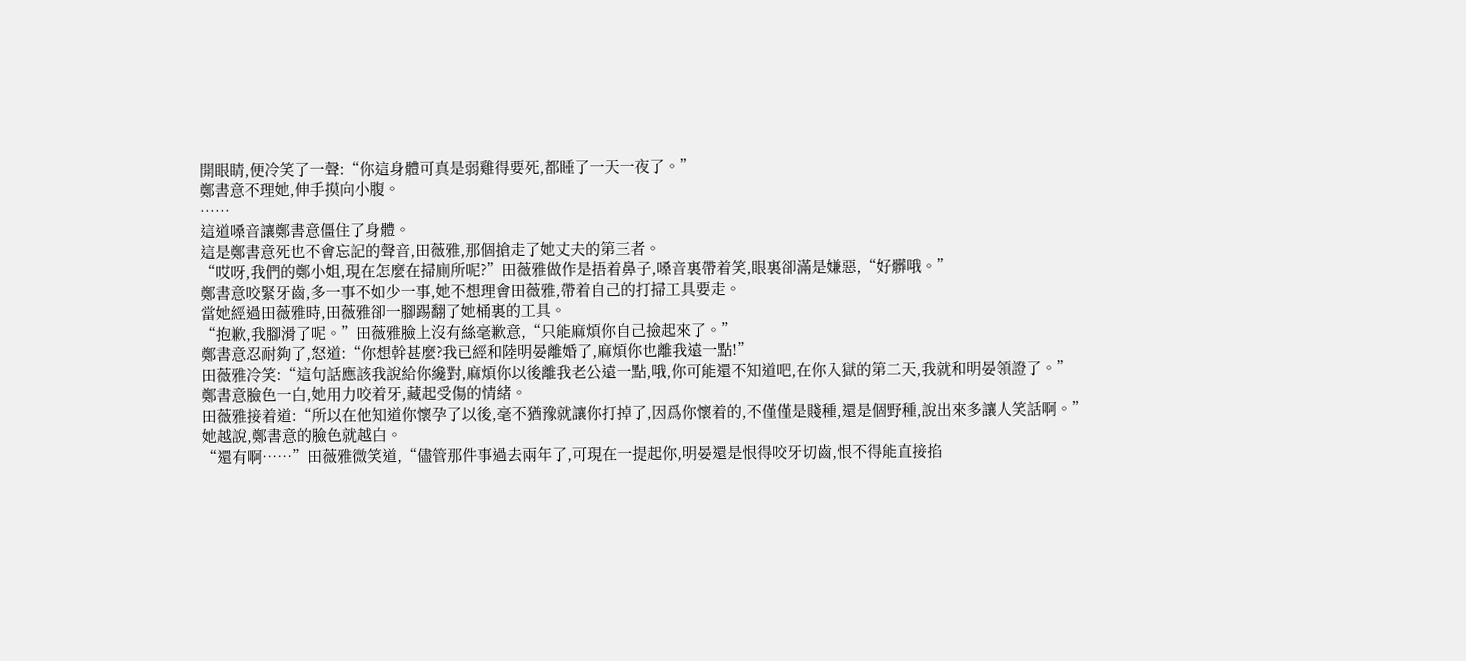開眼睛,便冷笑了一聲:“你這身體可真是弱雞得要死,都睡了一天一夜了。”
鄭書意不理她,伸手摸向小腹。
……
這道嗓音讓鄭書意僵住了身體。
這是鄭書意死也不會忘記的聲音,田薇雅,那個搶走了她丈夫的第三者。
“哎呀,我們的鄭小姐,現在怎麼在掃廁所呢?”田薇雅做作是捂着鼻子,嗓音裏帶着笑,眼裏卻滿是嫌惡,“好髒哦。”
鄭書意咬緊牙齒,多一事不如少一事,她不想理會田薇雅,帶着自己的打掃工具要走。
當她經過田薇雅時,田薇雅卻一腳踢翻了她桶裏的工具。
“抱歉,我腳滑了呢。”田薇雅臉上沒有絲毫歉意,“只能麻煩你自己撿起來了。”
鄭書意忍耐夠了,怒道:“你想幹甚麼?我已經和陸明晏離婚了,麻煩你也離我遠一點!”
田薇雅冷笑:“這句話應該我說給你纔對,麻煩你以後離我老公遠一點,哦,你可能還不知道吧,在你入獄的第二天,我就和明晏領證了。”
鄭書意臉色一白,她用力咬着牙,藏起受傷的情緒。
田薇雅接着道:“所以在他知道你懷孕了以後,毫不猶豫就讓你打掉了,因爲你懷着的,不僅僅是賤種,還是個野種,說出來多讓人笑話啊。”
她越說,鄭書意的臉色就越白。
“還有啊……”田薇雅微笑道,“儘管那件事過去兩年了,可現在一提起你,明晏還是恨得咬牙切齒,恨不得能直接掐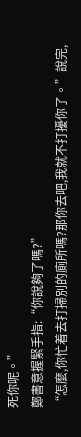死你呢。”
鄭書意握緊手指:“你說夠了嗎?”
“怎麼,你忙着去打掃別的廁所嗎?那你去吧,我就不打擾你了。”說完,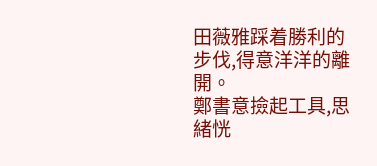田薇雅踩着勝利的步伐,得意洋洋的離開。
鄭書意撿起工具,思緒恍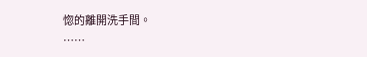惚的離開洗手間。
……